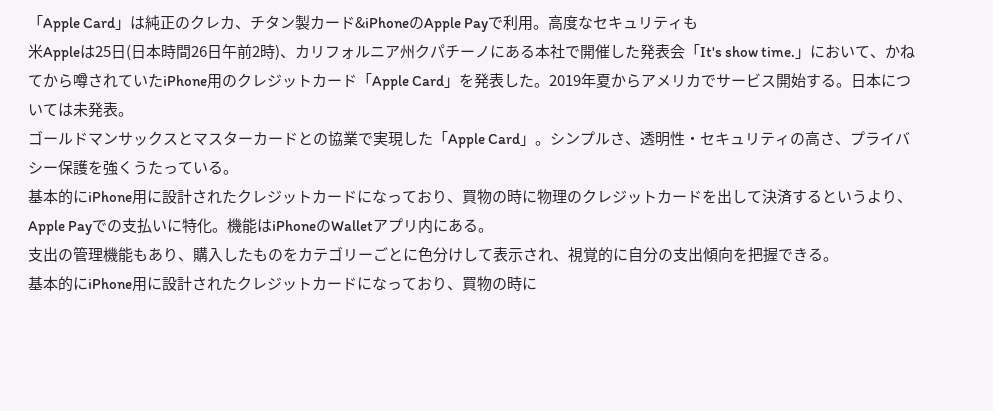「Apple Card」は純正のクレカ、チタン製カード&iPhoneのApple Payで利用。高度なセキュリティも
米Appleは25日(日本時間26日午前2時)、カリフォルニア州クパチーノにある本社で開催した発表会「It's show time.」において、かねてから噂されていたiPhone用のクレジットカード「Apple Card」を発表した。2019年夏からアメリカでサービス開始する。日本については未発表。
ゴールドマンサックスとマスターカードとの協業で実現した「Apple Card」。シンプルさ、透明性・セキュリティの高さ、プライバシー保護を強くうたっている。
基本的にiPhone用に設計されたクレジットカードになっており、買物の時に物理のクレジットカードを出して決済するというより、Apple Payでの支払いに特化。機能はiPhoneのWalletアプリ内にある。
支出の管理機能もあり、購入したものをカテゴリーごとに色分けして表示され、視覚的に自分の支出傾向を把握できる。
基本的にiPhone用に設計されたクレジットカードになっており、買物の時に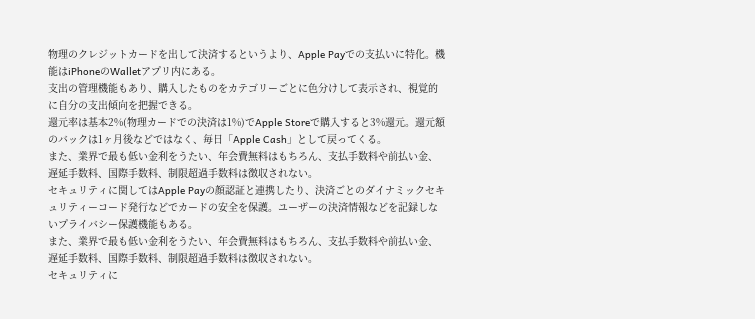物理のクレジットカードを出して決済するというより、Apple Payでの支払いに特化。機能はiPhoneのWalletアプリ内にある。
支出の管理機能もあり、購入したものをカテゴリーごとに色分けして表示され、視覚的に自分の支出傾向を把握できる。
還元率は基本2%(物理カードでの決済は1%)でApple Storeで購入すると3%還元。還元額のバックは1ヶ月後などではなく、毎日「Apple Cash」として戻ってくる。
また、業界で最も低い金利をうたい、年会費無料はもちろん、支払手数料や前払い金、遅延手数料、国際手数料、制限超過手数料は徴収されない。
セキュリティに関してはApple Payの顔認証と連携したり、決済ごとのダイナミックセキュリティーコード発行などでカードの安全を保護。ユーザーの決済情報などを記録しないプライバシー保護機能もある。
また、業界で最も低い金利をうたい、年会費無料はもちろん、支払手数料や前払い金、遅延手数料、国際手数料、制限超過手数料は徴収されない。
セキュリティに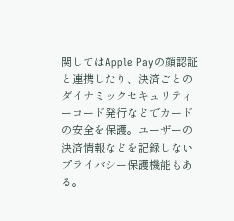関してはApple Payの顔認証と連携したり、決済ごとのダイナミックセキュリティーコード発行などでカードの安全を保護。ユーザーの決済情報などを記録しないプライバシー保護機能もある。